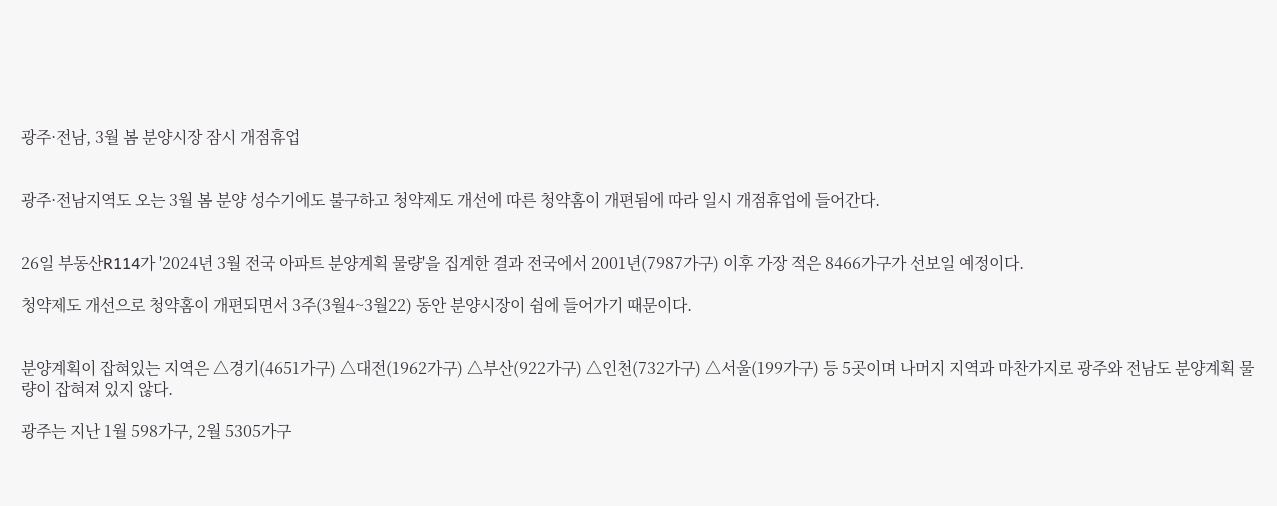광주·전남, 3월 봄 분양시장 잠시 개점휴업


광주·전남지역도 오는 3월 봄 분양 성수기에도 불구하고 청약제도 개선에 따른 청약홈이 개편됨에 따라 일시 개점휴업에 들어간다.


26일 부동산R114가 '2024년 3월 전국 아파트 분양계획 물량'을 집계한 결과 전국에서 2001년(7987가구) 이후 가장 적은 8466가구가 선보일 예정이다.

청약제도 개선으로 청약홈이 개편되면서 3주(3월4~3월22) 동안 분양시장이 쉼에 들어가기 때문이다.


분양계획이 잡혀있는 지역은 △경기(4651가구) △대전(1962가구) △부산(922가구) △인천(732가구) △서울(199가구) 등 5곳이며 나머지 지역과 마찬가지로 광주와 전남도 분양계획 물량이 잡혀져 있지 않다.

광주는 지난 1월 598가구, 2월 5305가구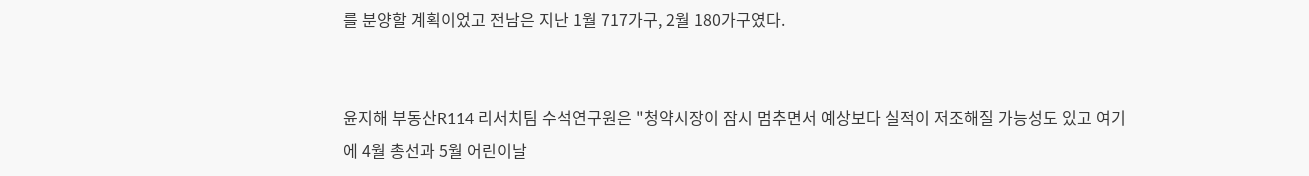를 분양할 계획이었고 전남은 지난 1월 717가구, 2월 180가구였다.


윤지해 부동산R114 리서치팀 수석연구원은 "청약시장이 잠시 멈추면서 예상보다 실적이 저조해질 가능성도 있고 여기에 4월 총선과 5월 어린이날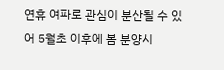연휴 여파로 관심이 분산될 수 있어 5월초 이후에 봄 분양시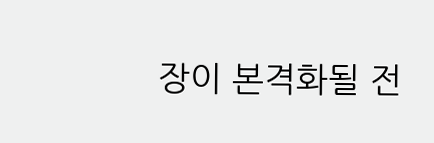장이 본격화될 전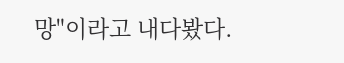망"이라고 내다봤다.